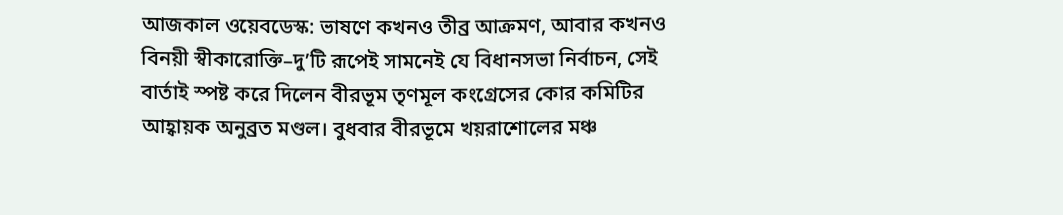আজকাল ওয়েবডেস্ক: ভাষণে কখনও তীব্র আক্রমণ, আবার কখনও বিনয়ী স্বীকারোক্তি–দু’টি রূপেই সামনেই যে বিধানসভা নির্বাচন, সেই বার্তাই স্পষ্ট করে দিলেন বীরভূম তৃণমূল কংগ্রেসের কোর কমিটির আহ্বায়ক অনুব্রত মণ্ডল। বুধবার বীরভূমে খয়রাশোলের মঞ্চ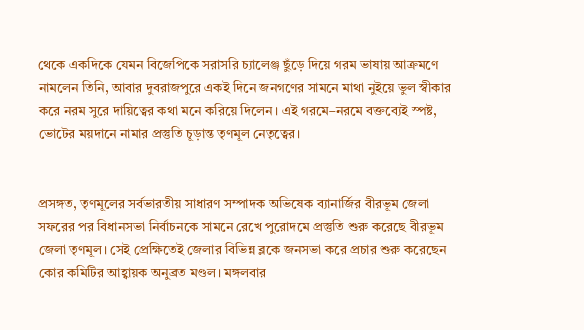থেকে একদিকে যেমন বিজেপিকে সরাসরি চ্যালেঞ্জ ছুঁড়ে দিয়ে গরম ভাষায় আক্রমণে নামলেন তিনি, আবার দুবরাজপুরে একই দিনে জনগণের সামনে মাথা নুইয়ে ভুল স্বীকার করে নরম সুরে দায়িত্বের কথা মনে করিয়ে দিলেন। এই গরমে–নরমে বক্তব্যেই স্পষ্ট, ভোটের ময়দানে নামার প্রস্তুতি চূড়ান্ত তৃণমূল নেতৃত্বের।


প্রসঙ্গত, তৃণমূলের সর্বভারতীয় সাধারণ সম্পাদক অভিষেক ব্যানার্জির বীরভূম জেলা সফরের পর বিধানসভা নির্বাচনকে সামনে রেখে পুরোদমে প্রস্তুতি শুরু করেছে বীরভূম জেলা তৃণমূল। সেই প্রেক্ষিতেই জেলার বিভিন্ন ব্লকে জনসভা করে প্রচার শুরু করেছেন কোর কমিটির আহ্বায়ক অনুব্রত মণ্ডল। মঙ্গলবার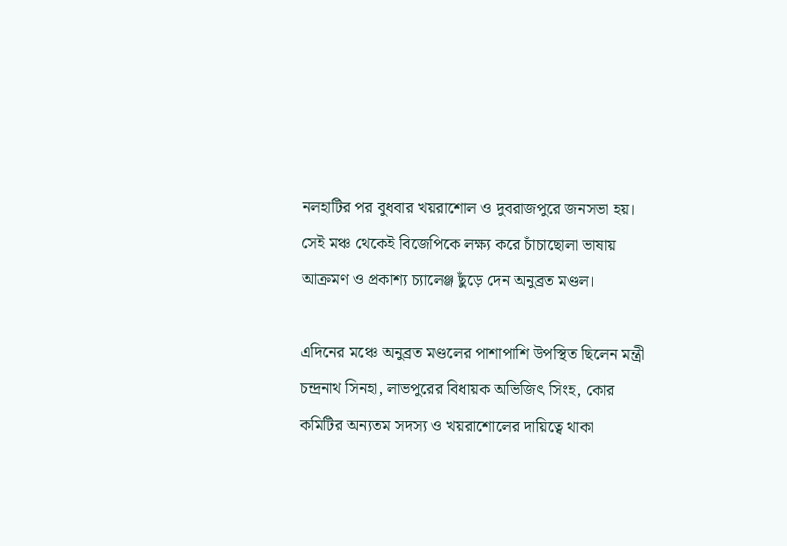নলহাটির পর বুধবার খয়রাশোল ও দুবরাজপুরে জনসভা হয়। সেই মঞ্চ থেকেই বিজেপিকে লক্ষ্য করে চাঁচাছোলা ভাষায় আক্রমণ ও প্রকাশ্য চ্যালেঞ্জ ছুঁড়ে দেন অনুব্রত মণ্ডল।

এদিনের মঞ্চে অনুব্রত মণ্ডলের পাশাপাশি উপস্থিত ছিলেন মন্ত্রী চন্দ্রনাথ সিনহা, লাভপুরের বিধায়ক অভিজিৎ সিংহ, কোর কমিটির অন্যতম সদস্য ও খয়রাশোলের দায়িত্বে থাকা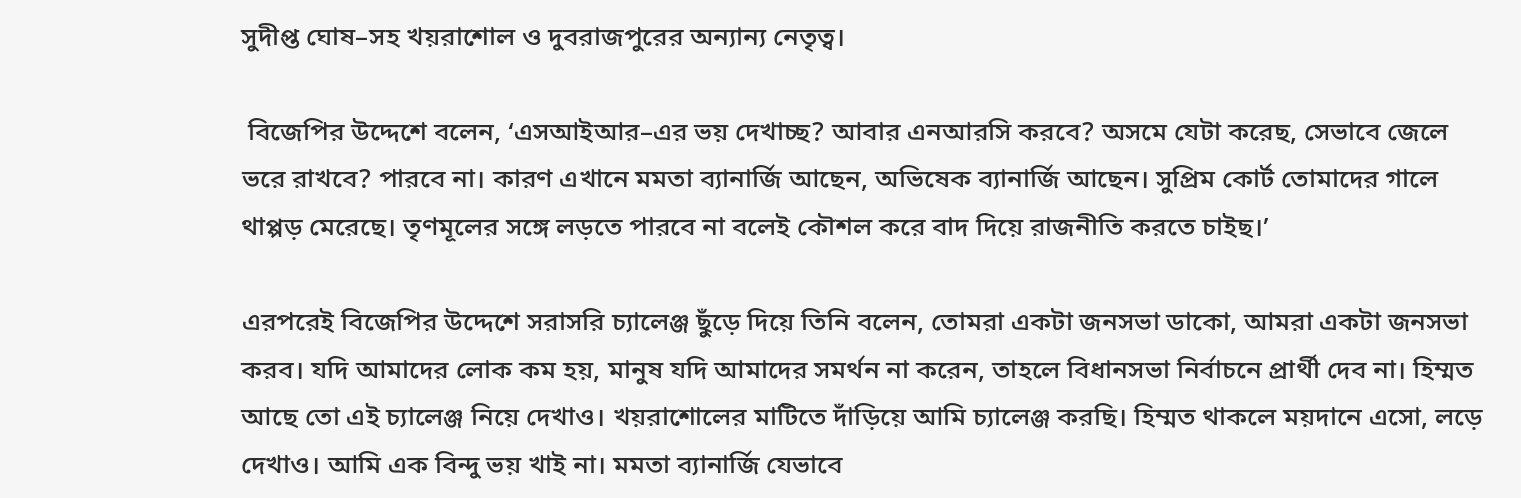সুদীপ্ত ঘোষ–সহ খয়রাশোল ও দুবরাজপুরের অন্যান্য নেতৃত্ব।

 বিজেপির উদ্দেশে বলেন, ‘এসআইআর–এর ভয় দেখাচ্ছ? আবার এনআরসি করবে? অসমে যেটা করেছ, সেভাবে জেলে ভরে রাখবে? পারবে না। কারণ এখানে মমতা ব্যানার্জি আছেন, অভিষেক ব্যানার্জি আছেন। সুপ্রিম কোর্ট তোমাদের গালে থাপ্পড় মেরেছে। তৃণমূলের সঙ্গে লড়তে পারবে না বলেই কৌশল করে বাদ দিয়ে রাজনীতি করতে চাইছ।’

এরপরেই বিজেপির উদ্দেশে সরাসরি চ্যালেঞ্জ ছুঁড়ে দিয়ে তিনি বলেন, তোমরা একটা জনসভা ডাকো, আমরা একটা জনসভা করব। যদি আমাদের লোক কম হয়, মানুষ যদি আমাদের সমর্থন না করেন, তাহলে বিধানসভা নির্বাচনে প্রার্থী দেব না। হিম্মত আছে তো এই চ্যালেঞ্জ নিয়ে দেখাও। খয়রাশোলের মাটিতে দাঁড়িয়ে আমি চ্যালেঞ্জ করছি। হিম্মত থাকলে ময়দানে এসো, লড়ে দেখাও। আমি এক বিন্দু ভয় খাই না। মমতা ব্যানার্জি যেভাবে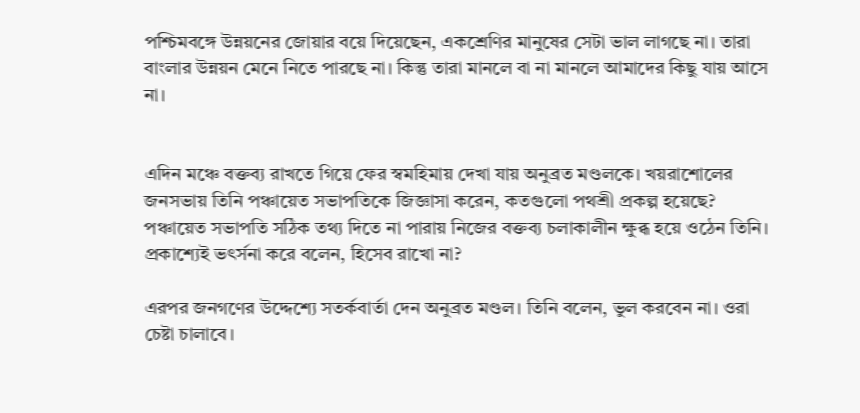পশ্চিমবঙ্গে উন্নয়নের জোয়ার বয়ে দিয়েছেন, একশ্রেণির মানুষের সেটা ভাল লাগছে না। তারা বাংলার উন্নয়ন মেনে নিতে পারছে না। কিন্তু তারা মানলে বা না মানলে আমাদের কিছু যায় আসে না।


এদিন মঞ্চে বক্তব্য রাখতে গিয়ে ফের স্বমহিমায় দেখা যায় অনুব্রত মণ্ডলকে। খয়রাশোলের জনসভায় তিনি পঞ্চায়েত সভাপতিকে জিজ্ঞাসা করেন, কতগুলো পথশ্রী প্রকল্প হয়েছে? পঞ্চায়েত সভাপতি সঠিক তথ্য দিতে না পারায় নিজের বক্তব্য চলাকালীন ক্ষুব্ধ হয়ে ওঠেন তিনি। প্রকাশ্যেই ভৎর্সনা করে বলেন, হিসেব রাখো না?

এরপর জনগণের উদ্দেশ্যে সতর্কবার্তা দেন অনুব্রত মণ্ডল। তিনি বলেন, ভুল করবেন না। ওরা চেষ্টা চালাবে।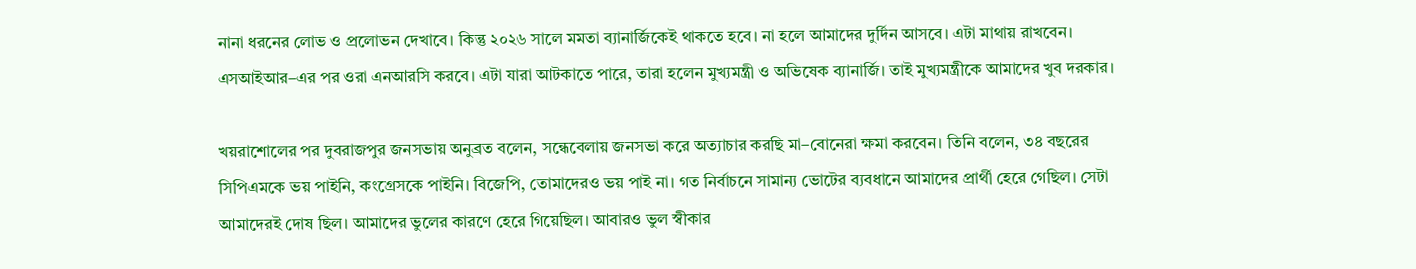নানা ধরনের লোভ ও প্রলোভন দেখাবে। কিন্তু ২০২৬ সালে মমতা ব্যানার্জিকেই থাকতে হবে। না হলে আমাদের দুর্দিন আসবে। এটা মাথায় রাখবেন। এসআইআর–এর পর ওরা এনআরসি করবে। এটা যারা আটকাতে পারে, তারা হলেন মুখ্যমন্ত্রী ও অভিষেক ব্যানার্জি। তাই মুখ্যমন্ত্রীকে আমাদের খুব দরকার।

খয়রাশোলের পর দুবরাজপুর জনসভায় অনুব্রত বলেন, সন্ধেবেলায় জনসভা করে অত্যাচার করছি মা–বোনেরা ক্ষমা করবেন। তিনি বলেন, ৩৪ বছরের সিপিএমকে ভয় পাইনি, কংগ্রেসকে পাইনি। বিজেপি, তোমাদেরও ভয় পাই না। গত নির্বাচনে সামান্য ভোটের ব্যবধানে আমাদের প্রার্থী হেরে গেছিল। সেটা আমাদেরই দোষ ছিল। আমাদের ভুলের কারণে হেরে গিয়েছিল। আবারও ভুল স্বীকার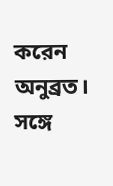করেন অনুব্রত। সঙ্গে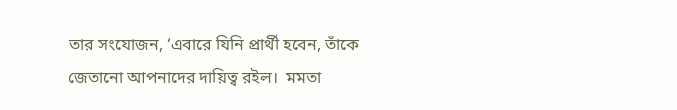তার সংযোজন, ‘এবারে যিনি প্রার্থী হবেন, তাঁকে জেতানো আপনাদের দায়িত্ব রইল।  মমতা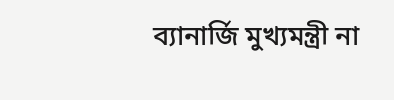ব্যানার্জি মুখ্যমন্ত্রী না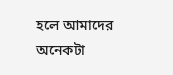হলে আমাদের অনেকটা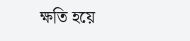ক্ষতি হয়ে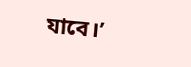যাবে।’